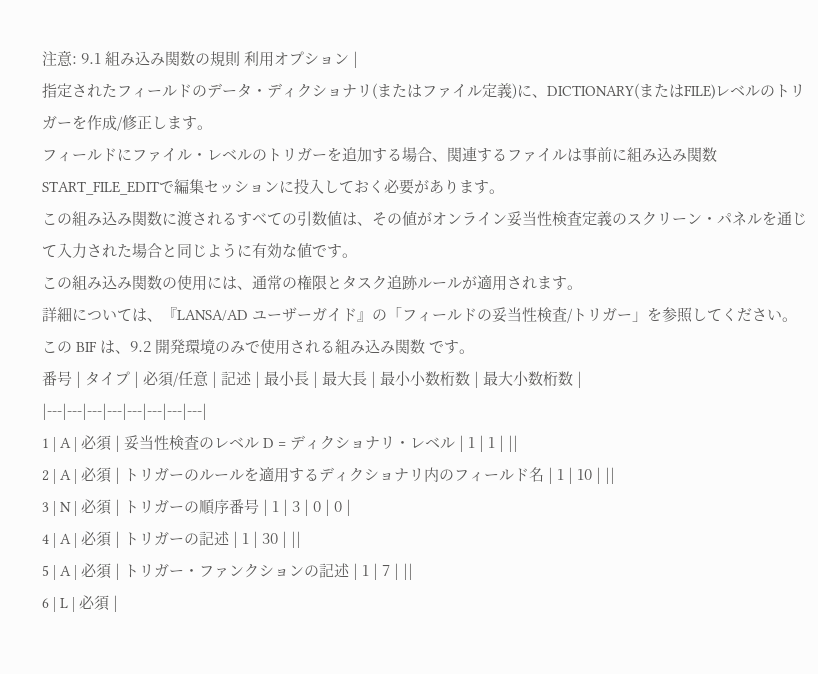注意: 9.1 組み込み関数の規則 利用オプション |
指定されたフィールドのデータ・ディクショナリ(またはファイル定義)に、DICTIONARY(またはFILE)レベルのトリガーを作成/修正します。
フィールドにファイル・レベルのトリガーを追加する場合、関連するファイルは事前に組み込み関数START_FILE_EDITで編集セッションに投入しておく必要があります。
この組み込み関数に渡されるすべての引数値は、その値がオンライン妥当性検査定義のスクリーン・パネルを通じて入力された場合と同じように有効な値です。
この組み込み関数の使用には、通常の権限とタスク追跡ルールが適用されます。
詳細については、『LANSA/AD ユーザーガイド』の「フィールドの妥当性検査/トリガー」を参照してください。
この BIF は、9.2 開発環境のみで使用される組み込み関数 です。
番号 | タイプ | 必須/任意 | 記述 | 最小長 | 最大長 | 最小小数桁数 | 最大小数桁数 |
|---|---|---|---|---|---|---|---|
1 | A | 必須 | 妥当性検査のレベル D = ディクショナリ・レベル | 1 | 1 | ||
2 | A | 必須 | トリガーのルールを適用するディクショナリ内のフィールド名 | 1 | 10 | ||
3 | N | 必須 | トリガーの順序番号 | 1 | 3 | 0 | 0 |
4 | A | 必須 | トリガーの記述 | 1 | 30 | ||
5 | A | 必須 | トリガー・ファンクションの記述 | 1 | 7 | ||
6 | L | 必須 |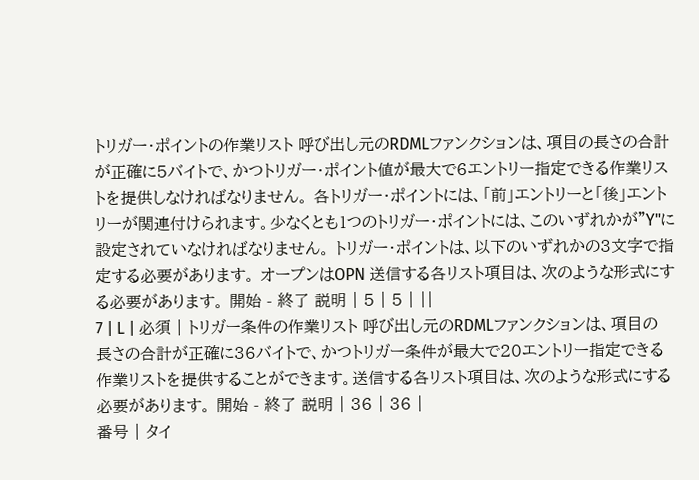トリガー・ポイントの作業リスト 呼び出し元のRDMLファンクションは、項目の長さの合計が正確に5バイトで、かつトリガー・ポイント値が最大で6エントリー指定できる作業リストを提供しなければなりません。 各トリガー・ポイントには、「前」エントリーと「後」エントリーが関連付けられます。少なくとも1つのトリガー・ポイントには、このいずれかが"Y"に設定されていなければなりません。 トリガー・ポイントは、以下のいずれかの3文字で指定する必要があります。 オープンはOPN 送信する各リスト項目は、次のような形式にする必要があります。 開始 - 終了 説明 | 5 | 5 | ||
7 | L | 必須 | トリガー条件の作業リスト 呼び出し元のRDMLファンクションは、項目の長さの合計が正確に36バイトで、かつトリガー条件が最大で20エントリー指定できる作業リストを提供することができます。送信する各リスト項目は、次のような形式にする必要があります。 開始 - 終了 説明 | 36 | 36 |
番号 | タイ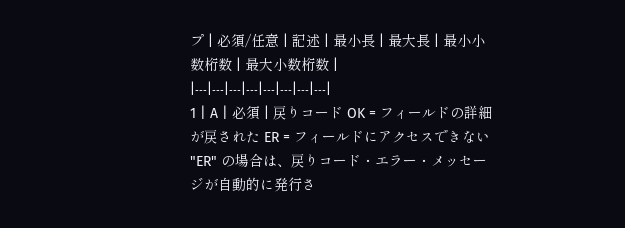プ | 必須/任意 | 記述 | 最小長 | 最大長 | 最小小数桁数 | 最大小数桁数 |
|---|---|---|---|---|---|---|---|
1 | A | 必須 | 戻りコード OK = フィールドの詳細が戻された ER = フィールドにアクセスできない "ER" の場合は、戻りコード・エラー・メッセージが自動的に発行さ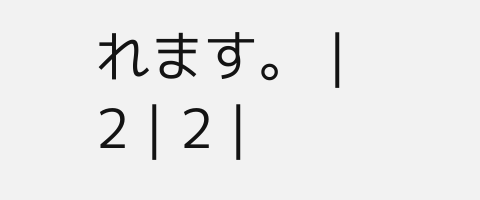れます。 | 2 | 2 |